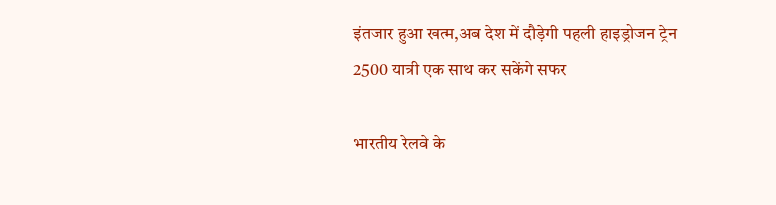इंतजार हुआ खत्म,अब देश में दौड़ेगी पहली हाइड्रोजन ट्रेन
2500 यात्री एक साथ कर सकेंगे सफर

भारतीय रेलवे के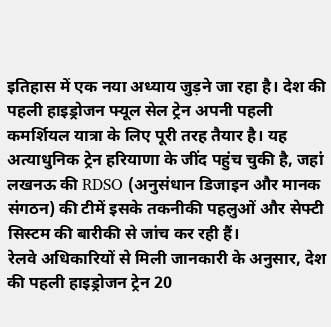इतिहास में एक नया अध्याय जुड़ने जा रहा है। देश की पहली हाइड्रोजन फ्यूल सेल ट्रेन अपनी पहली कमर्शियल यात्रा के लिए पूरी तरह तैयार है। यह अत्याधुनिक ट्रेन हरियाणा के जींद पहुंच चुकी है, जहां लखनऊ की RDSO (अनुसंधान डिजाइन और मानक संगठन) की टीमें इसके तकनीकी पहलुओं और सेफ्टी सिस्टम की बारीकी से जांच कर रही हैं।
रेलवे अधिकारियों से मिली जानकारी के अनुसार, देश की पहली हाइड्रोजन ट्रेन 20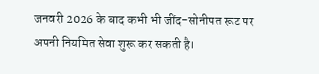जनवरी 2026 के बाद कभी भी जींद-सोनीपत रूट पर अपनी नियमित सेवा शुरू कर सकती है।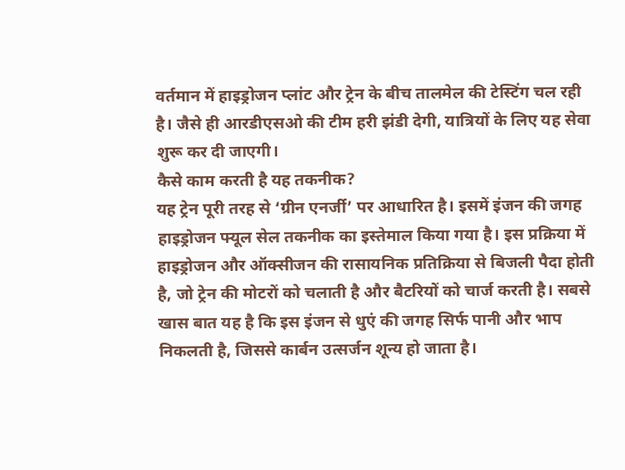वर्तमान में हाइड्रोजन प्लांट और ट्रेन के बीच तालमेल की टेस्टिंग चल रही है। जैसे ही आरडीएसओ की टीम हरी झंडी देगी, यात्रियों के लिए यह सेवा शुरू कर दी जाएगी।
कैसे काम करती है यह तकनीक?
यह ट्रेन पूरी तरह से ‘ग्रीन एनर्जी’ पर आधारित है। इसमें इंजन की जगह हाइड्रोजन फ्यूल सेल तकनीक का इस्तेमाल किया गया है। इस प्रक्रिया में हाइड्रोजन और ऑक्सीजन की रासायनिक प्रतिक्रिया से बिजली पैदा होती है, जो ट्रेन की मोटरों को चलाती है और बैटरियों को चार्ज करती है। सबसे खास बात यह है कि इस इंजन से धुएं की जगह सिर्फ पानी और भाप निकलती है, जिससे कार्बन उत्सर्जन शून्य हो जाता है।